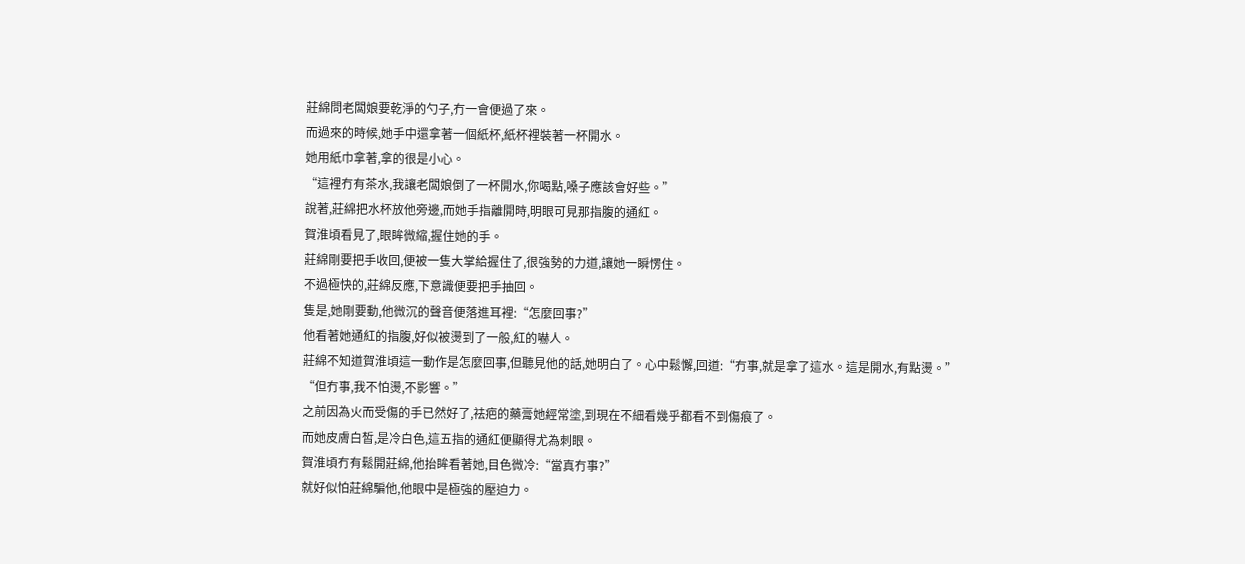莊綿問老闆娘要乾淨的勺子,冇一會便過了來。
而過來的時候,她手中還拿著一個紙杯,紙杯裡裝著一杯開水。
她用紙巾拿著,拿的很是小心。
“這裡冇有茶水,我讓老闆娘倒了一杯開水,你喝點,嗓子應該會好些。”
說著,莊綿把水杯放他旁邊,而她手指離開時,明眼可見那指腹的通紅。
賀淮頃看見了,眼眸微縮,握住她的手。
莊綿剛要把手收回,便被一隻大掌給握住了,很強勢的力道,讓她一瞬愣住。
不過極快的,莊綿反應,下意識便要把手抽回。
隻是,她剛要動,他微沉的聲音便落進耳裡:“怎麼回事?”
他看著她通紅的指腹,好似被燙到了一般,紅的嚇人。
莊綿不知道賀淮頃這一動作是怎麼回事,但聽見他的話,她明白了。心中鬆懈,回道:“冇事,就是拿了這水。這是開水,有點燙。”
“但冇事,我不怕燙,不影響。”
之前因為火而受傷的手已然好了,祛疤的藥膏她經常塗,到現在不細看幾乎都看不到傷痕了。
而她皮膚白皙,是冷白色,這五指的通紅便顯得尤為刺眼。
賀淮頃冇有鬆開莊綿,他抬眸看著她,目色微冷:“當真冇事?”
就好似怕莊綿騙他,他眼中是極強的壓迫力。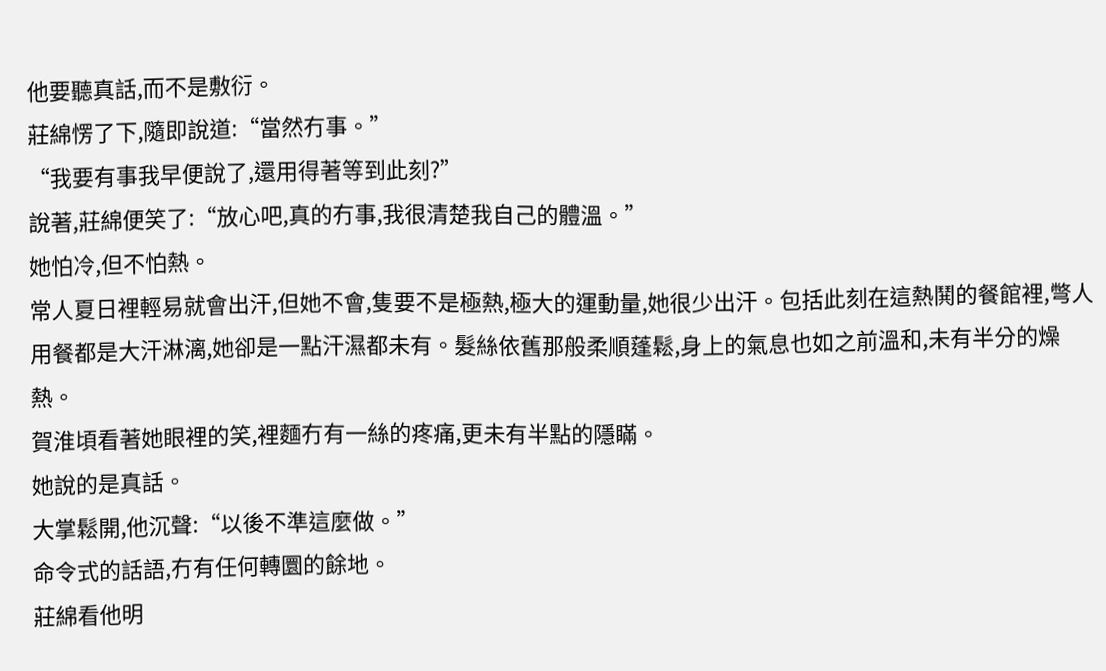他要聽真話,而不是敷衍。
莊綿愣了下,隨即說道:“當然冇事。”
“我要有事我早便說了,還用得著等到此刻?”
說著,莊綿便笑了:“放心吧,真的冇事,我很清楚我自己的體溫。”
她怕冷,但不怕熱。
常人夏日裡輕易就會出汗,但她不會,隻要不是極熱,極大的運動量,她很少出汗。包括此刻在這熱鬨的餐館裡,彆人用餐都是大汗淋漓,她卻是一點汗濕都未有。髮絲依舊那般柔順蓬鬆,身上的氣息也如之前溫和,未有半分的燥熱。
賀淮頃看著她眼裡的笑,裡麵冇有一絲的疼痛,更未有半點的隱瞞。
她說的是真話。
大掌鬆開,他沉聲:“以後不準這麼做。”
命令式的話語,冇有任何轉圜的餘地。
莊綿看他明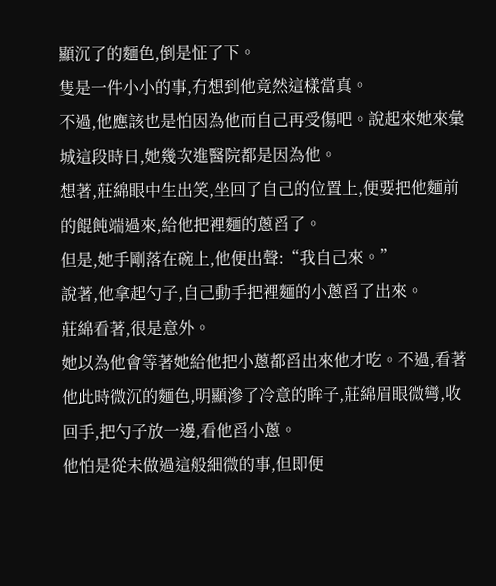顯沉了的麵色,倒是怔了下。
隻是一件小小的事,冇想到他竟然這樣當真。
不過,他應該也是怕因為他而自己再受傷吧。說起來她來彙城這段時日,她幾次進醫院都是因為他。
想著,莊綿眼中生出笑,坐回了自己的位置上,便要把他麵前的餛飩端過來,給他把裡麵的蔥舀了。
但是,她手剛落在碗上,他便出聲:“我自己來。”
說著,他拿起勺子,自己動手把裡麵的小蔥舀了出來。
莊綿看著,很是意外。
她以為他會等著她給他把小蔥都舀出來他才吃。不過,看著他此時微沉的麵色,明顯滲了冷意的眸子,莊綿眉眼微彎,收回手,把勺子放一邊,看他舀小蔥。
他怕是從未做過這般細微的事,但即便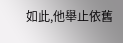如此,他舉止依舊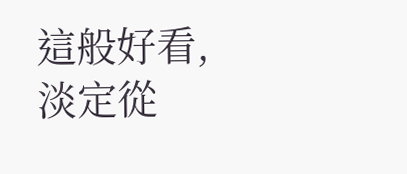這般好看,淡定從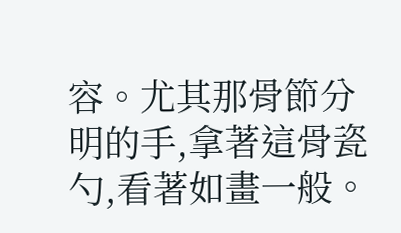容。尤其那骨節分明的手,拿著這骨瓷勺,看著如畫一般。